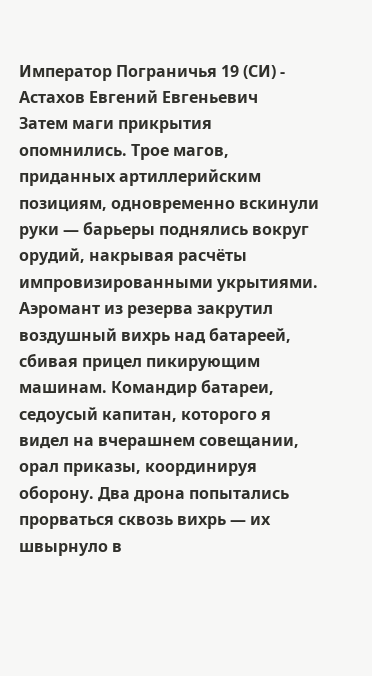Император Пограничья 19 (СИ) - Астахов Евгений Евгеньевич
Затем маги прикрытия опомнились. Трое магов, приданных артиллерийским позициям, одновременно вскинули руки — барьеры поднялись вокруг орудий, накрывая расчёты импровизированными укрытиями. Аэромант из резерва закрутил воздушный вихрь над батареей, сбивая прицел пикирующим машинам. Командир батареи, седоусый капитан, которого я видел на вчерашнем совещании, орал приказы, координируя оборону. Два дрона попытались прорваться сквозь вихрь — их швырнуло в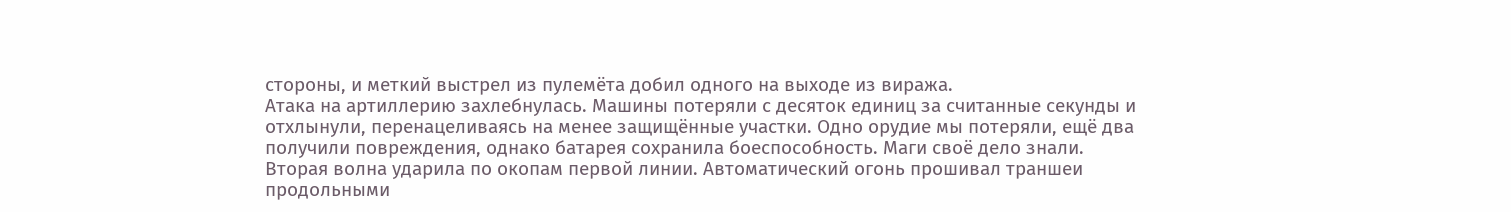стороны, и меткий выстрел из пулемёта добил одного на выходе из виража.
Атака на артиллерию захлебнулась. Машины потеряли с десяток единиц за считанные секунды и отхлынули, перенацеливаясь на менее защищённые участки. Одно орудие мы потеряли, ещё два получили повреждения, однако батарея сохранила боеспособность. Маги своё дело знали.
Вторая волна ударила по окопам первой линии. Автоматический огонь прошивал траншеи продольными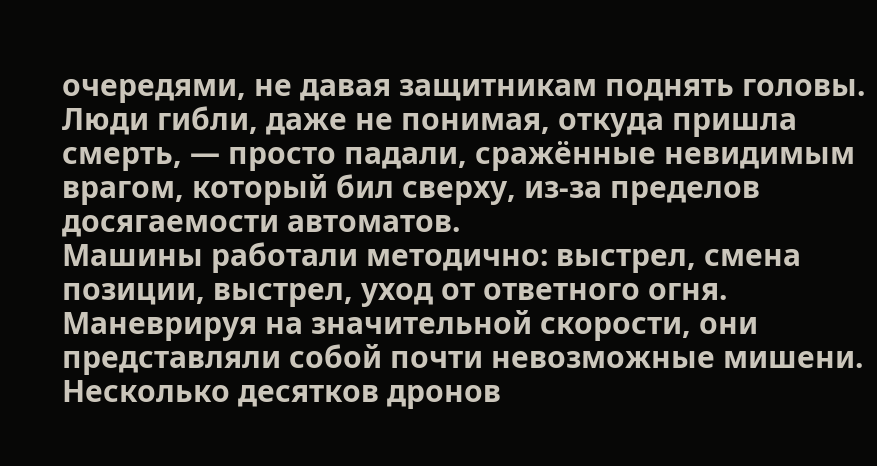очередями, не давая защитникам поднять головы. Люди гибли, даже не понимая, откуда пришла смерть, — просто падали, сражённые невидимым врагом, который бил сверху, из-за пределов досягаемости автоматов.
Машины работали методично: выстрел, смена позиции, выстрел, уход от ответного огня. Маневрируя на значительной скорости, они представляли собой почти невозможные мишени. Несколько десятков дронов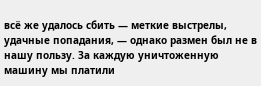всё же удалось сбить — меткие выстрелы, удачные попадания, — однако размен был не в нашу пользу. За каждую уничтоженную машину мы платили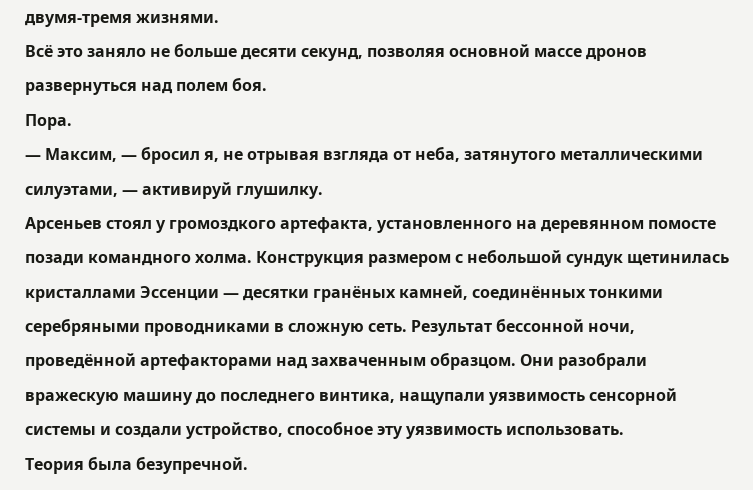двумя-тремя жизнями.
Всё это заняло не больше десяти секунд, позволяя основной массе дронов развернуться над полем боя.
Пора.
— Максим, — бросил я, не отрывая взгляда от неба, затянутого металлическими силуэтами, — активируй глушилку.
Арсеньев стоял у громоздкого артефакта, установленного на деревянном помосте позади командного холма. Конструкция размером с небольшой сундук щетинилась кристаллами Эссенции — десятки гранёных камней, соединённых тонкими серебряными проводниками в сложную сеть. Результат бессонной ночи, проведённой артефакторами над захваченным образцом. Они разобрали вражескую машину до последнего винтика, нащупали уязвимость сенсорной системы и создали устройство, способное эту уязвимость использовать.
Теория была безупречной.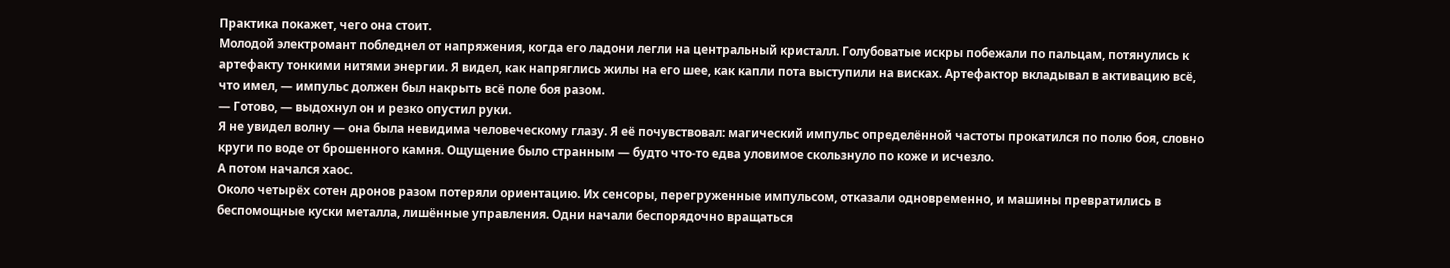Практика покажет, чего она стоит.
Молодой электромант побледнел от напряжения, когда его ладони легли на центральный кристалл. Голубоватые искры побежали по пальцам, потянулись к артефакту тонкими нитями энергии. Я видел, как напряглись жилы на его шее, как капли пота выступили на висках. Артефактор вкладывал в активацию всё, что имел, — импульс должен был накрыть всё поле боя разом.
— Готово, — выдохнул он и резко опустил руки.
Я не увидел волну — она была невидима человеческому глазу. Я её почувствовал: магический импульс определённой частоты прокатился по полю боя, словно круги по воде от брошенного камня. Ощущение было странным — будто что-то едва уловимое скользнуло по коже и исчезло.
А потом начался хаос.
Около четырёх сотен дронов разом потеряли ориентацию. Их сенсоры, перегруженные импульсом, отказали одновременно, и машины превратились в беспомощные куски металла, лишённые управления. Одни начали беспорядочно вращаться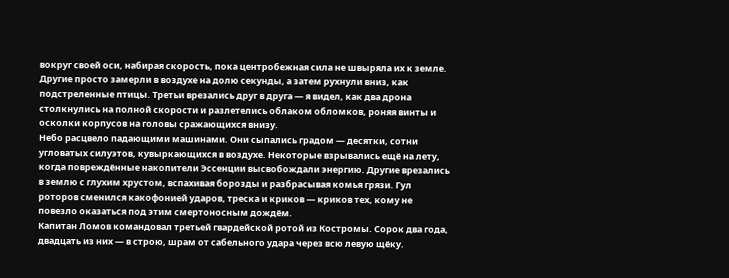вокруг своей оси, набирая скорость, пока центробежная сила не швыряла их к земле. Другие просто замерли в воздухе на долю секунды, а затем рухнули вниз, как подстреленные птицы. Третьи врезались друг в друга — я видел, как два дрона столкнулись на полной скорости и разлетелись облаком обломков, роняя винты и осколки корпусов на головы сражающихся внизу.
Небо расцвело падающими машинами. Они сыпались градом — десятки, сотни угловатых силуэтов, кувыркающихся в воздухе. Некоторые взрывались ещё на лету, когда повреждённые накопители Эссенции высвобождали энергию. Другие врезались в землю с глухим хрустом, вспахивая борозды и разбрасывая комья грязи. Гул роторов сменился какофонией ударов, треска и криков — криков тех, кому не повезло оказаться под этим смертоносным дождём.
Капитан Ломов командовал третьей гвардейской ротой из Костромы. Сорок два года, двадцать из них — в строю, шрам от сабельного удара через всю левую щёку.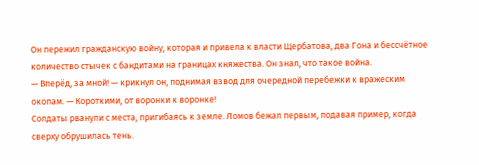Он пережил гражданскую войну, которая и привела к власти Щербатова, два Гона и бессчётное количество стычек с бандитами на границах княжества. Он знал, что такое война.
— Вперёд, за мной! — крикнул он, поднимая взвод для очередной перебежки к вражеским окопам. — Короткими, от воронки к воронке!
Солдаты рванули с места, пригибаясь к земле. Ломов бежал первым, подавая пример, когда сверху обрушилась тень.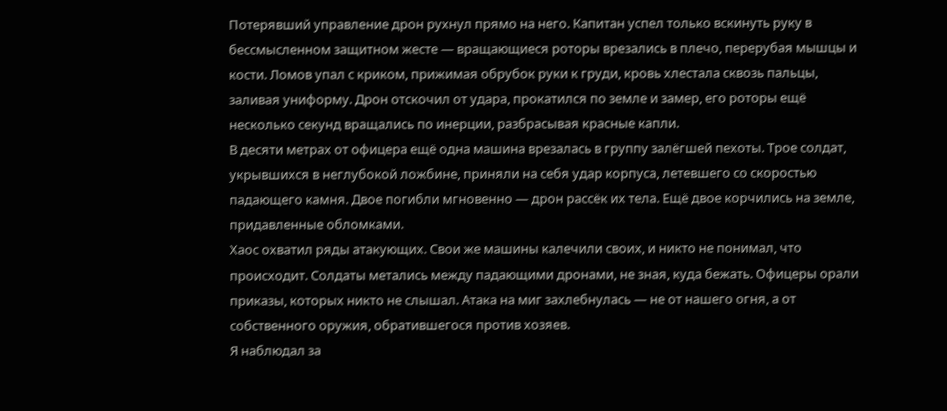Потерявший управление дрон рухнул прямо на него. Капитан успел только вскинуть руку в бессмысленном защитном жесте — вращающиеся роторы врезались в плечо, перерубая мышцы и кости. Ломов упал с криком, прижимая обрубок руки к груди, кровь хлестала сквозь пальцы, заливая униформу. Дрон отскочил от удара, прокатился по земле и замер, его роторы ещё несколько секунд вращались по инерции, разбрасывая красные капли.
В десяти метрах от офицера ещё одна машина врезалась в группу залёгшей пехоты. Трое солдат, укрывшихся в неглубокой ложбине, приняли на себя удар корпуса, летевшего со скоростью падающего камня. Двое погибли мгновенно — дрон рассёк их тела. Ещё двое корчились на земле, придавленные обломками.
Хаос охватил ряды атакующих. Свои же машины калечили своих, и никто не понимал, что происходит. Солдаты метались между падающими дронами, не зная, куда бежать. Офицеры орали приказы, которых никто не слышал. Атака на миг захлебнулась — не от нашего огня, а от собственного оружия, обратившегося против хозяев.
Я наблюдал за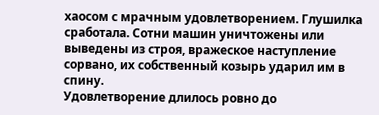хаосом с мрачным удовлетворением. Глушилка сработала. Сотни машин уничтожены или выведены из строя, вражеское наступление сорвано, их собственный козырь ударил им в спину.
Удовлетворение длилось ровно до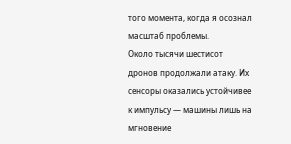того момента, когда я осознал масштаб проблемы.
Около тысячи шестисот дронов продолжали атаку. Их сенсоры оказались устойчивее к импульсу — машины лишь на мгновение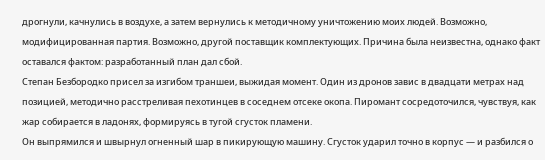дрогнули, качнулись в воздухе, а затем вернулись к методичному уничтожению моих людей. Возможно, модифицированная партия. Возможно, другой поставщик комплектующих. Причина была неизвестна, однако факт оставался фактом: разработанный план дал сбой.
Степан Безбородко присел за изгибом траншеи, выжидая момент. Один из дронов завис в двадцати метрах над позицией, методично расстреливая пехотинцев в соседнем отсеке окопа. Пиромант сосредоточился, чувствуя, как жар собирается в ладонях, формируясь в тугой сгусток пламени.
Он выпрямился и швырнул огненный шар в пикирующую машину. Сгусток ударил точно в корпус — и разбился о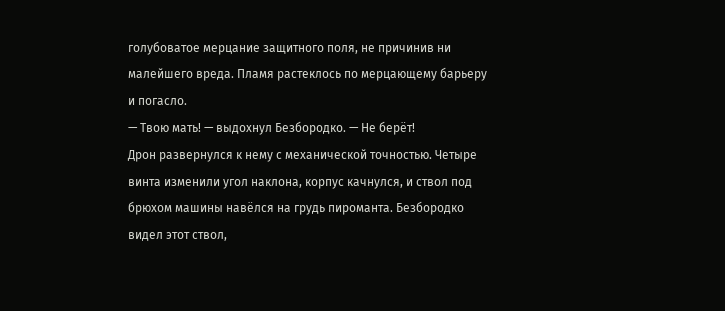голубоватое мерцание защитного поля, не причинив ни малейшего вреда. Пламя растеклось по мерцающему барьеру и погасло.
— Твою мать! — выдохнул Безбородко. — Не берёт!
Дрон развернулся к нему с механической точностью. Четыре винта изменили угол наклона, корпус качнулся, и ствол под брюхом машины навёлся на грудь пироманта. Безбородко видел этот ствол,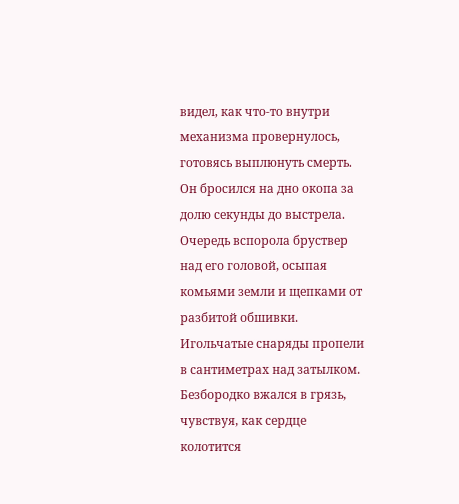видел, как что-то внутри механизма провернулось, готовясь выплюнуть смерть.
Он бросился на дно окопа за долю секунды до выстрела. Очередь вспорола бруствер над его головой, осыпая комьями земли и щепками от разбитой обшивки. Игольчатые снаряды пропели в сантиметрах над затылком. Безбородко вжался в грязь, чувствуя, как сердце колотится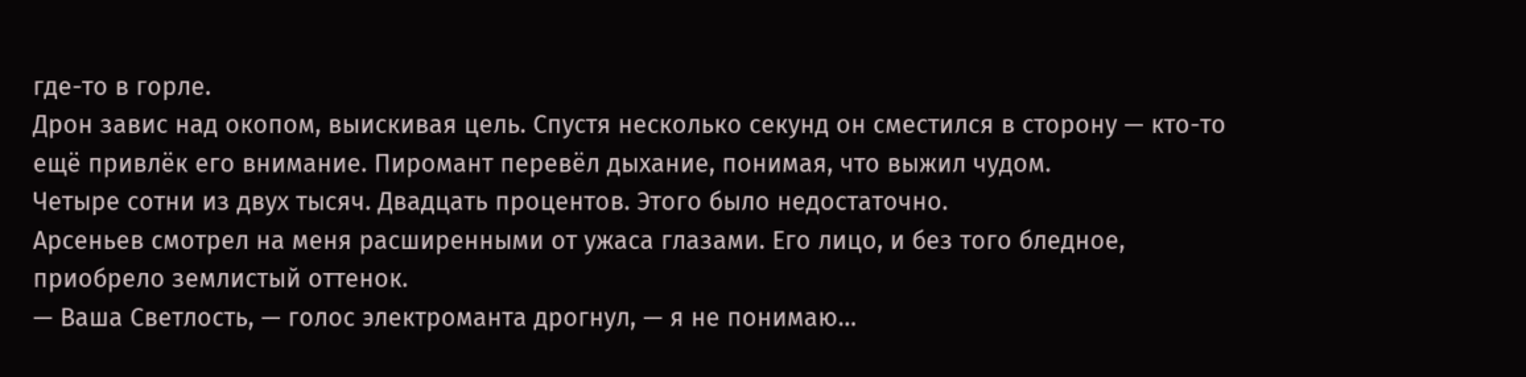где-то в горле.
Дрон завис над окопом, выискивая цель. Спустя несколько секунд он сместился в сторону — кто-то ещё привлёк его внимание. Пиромант перевёл дыхание, понимая, что выжил чудом.
Четыре сотни из двух тысяч. Двадцать процентов. Этого было недостаточно.
Арсеньев смотрел на меня расширенными от ужаса глазами. Его лицо, и без того бледное, приобрело землистый оттенок.
— Ваша Светлость, — голос электроманта дрогнул, — я не понимаю…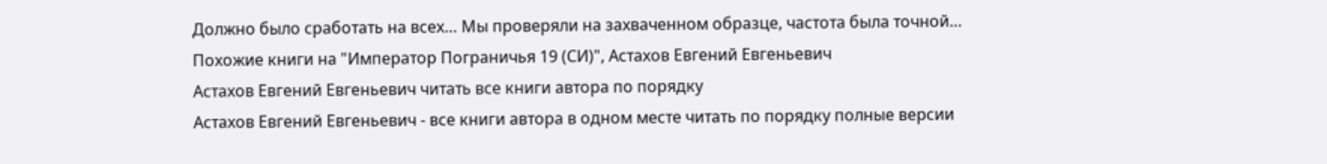Должно было сработать на всех… Мы проверяли на захваченном образце, частота была точной…
Похожие книги на "Император Пограничья 19 (СИ)", Астахов Евгений Евгеньевич
Астахов Евгений Евгеньевич читать все книги автора по порядку
Астахов Евгений Евгеньевич - все книги автора в одном месте читать по порядку полные версии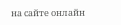на сайте онлайн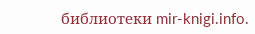библиотеки mir-knigi.info.